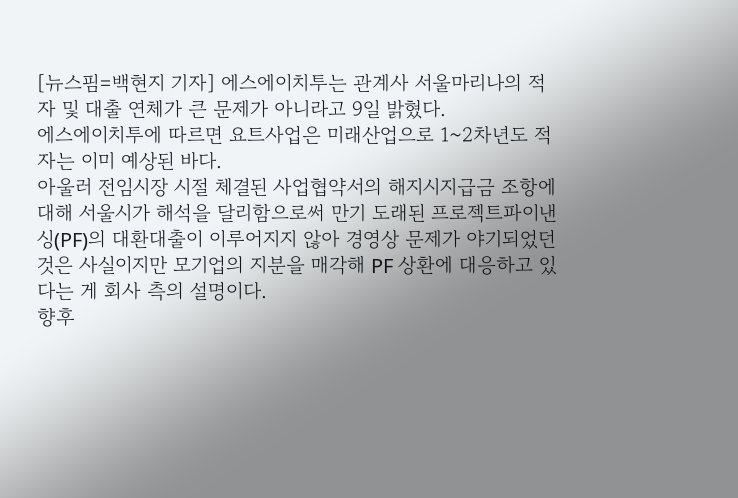[뉴스핌=백현지 기자] 에스에이치투는 관계사 서울마리나의 적자 및 대출 연체가 큰 문제가 아니라고 9일 밝혔다.
에스에이치투에 따르면 요트사업은 미래산업으로 1~2차년도 적자는 이미 예상된 바다.
아울러 전임시장 시절 체결된 사업협약서의 해지시지급금 조항에 대해 서울시가 해석을 달리함으로써 만기 도래된 프로젝트파이낸싱(PF)의 대환대출이 이루어지지 않아 경영상 문제가 야기되었던 것은 사실이지만 모기업의 지분을 매각해 PF 상환에 대응하고 있다는 게 회사 측의 설명이다.
향후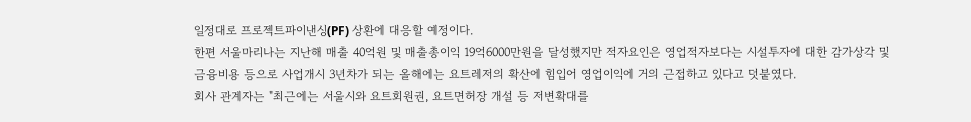일정대로 프로젝트파이낸싱(PF) 상환에 대응할 예정이다.
한편 서울마리나는 지난해 매출 40억원 및 매출총이익 19억6000만원을 달성했지만 적자요인은 영업적자보다는 시설투자에 대한 감가상각 및 금융비용 등으로 사업개시 3년차가 되는 올해에는 요트레저의 확산에 힘입어 영업이익에 거의 근접하고 있다고 덧붙였다.
회사 관계자는 "최근에는 서울시와 요트회원권, 요트면허장 개설 등 저변확대를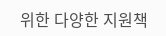위한 다양한 지원책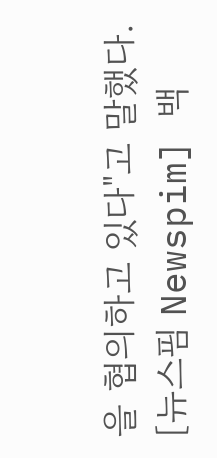을 협의하고 있다"고 말했다.
[뉴스핌 Newspim] 백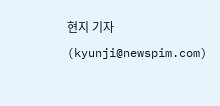현지 기자 (kyunji@newspim.com)